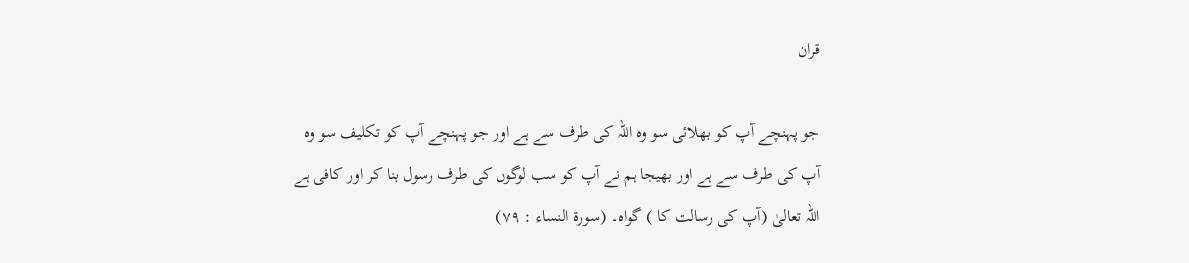قران

جو پہنچے آپ کو بھلائی سو وہ اللہ کی طرف سے ہے اور جو پہنچے آپ کو تکلیف سو وہ آپ کی طرف سے ہے اور بھیجا ہم نے آپ کو سب لوگوں کی طرف رسول بنا کر اور کافی ہے اللہ تعالیٰ (آپ کی رسالت کا ) گواہ۔ (سورۃ النساء : ۷۹)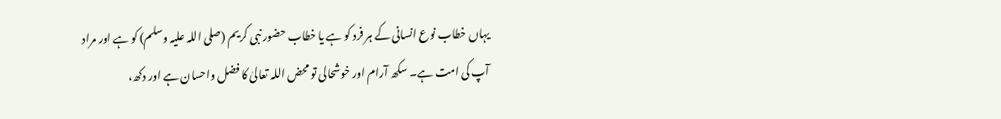یہاں خطاب نوع انسانی کے ہر فرد کو ہے یا خطاب حضور نبی کریم (صلی اللہ علیہ وسلم) کو ہے اور مراد آپ کی امت ہے۔ سکھ آرام اور خوشحالی تو محض اللہ تعالیٰ کا فضل واحسان ہے اور دکھ،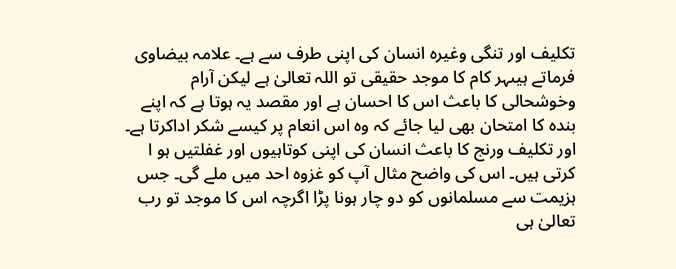تکلیف اور تنگی وغیرہ انسان کی اپنی طرف سے ہے۔ علامہ بیضاوی فرماتے ہیںہر کام کا موجد حقیقی تو اللہ تعالیٰ ہے لیکن آرام وخوشحالی کا باعث اس کا احسان ہے اور مقصد یہ ہوتا ہے کہ اپنے بندہ کا امتحان بھی لیا جائے کہ وہ اس انعام پر کیسے شکر اداکرتا ہے۔ اور تکلیف ورنج کا باعث انسان کی اپنی کوتاہیوں اور غفلتیں ہو ا کرتی ہیں۔ اس کی واضح مثال آپ کو غزوہ احد میں ملے گی۔ جس ہزیمت سے مسلمانوں کو دو چار ہونا پڑا اگرچہ اس کا موجد تو رب تعالیٰ ہی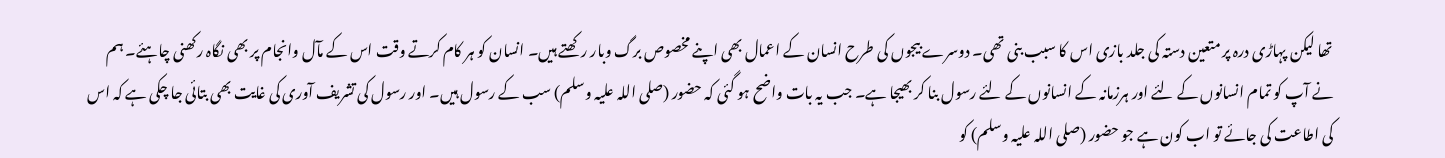تھا لیکن پہاڑی درہ پر متعین دستہ کی جلد بازی اس کا سبب بنی تھی۔ دوسرے بیجوں کی طرح انسان کے اعمال بھی اپنے مخصوص برگ وبار رکھتے ہیں۔ انسان کو ہر کام کرتے وقت اس کے مآل وانجام پر بھی نگاہ رکھنی چاہئے۔ ہم نے آپ کو تمام انسانوں کے لئے اور ہرزمانہ کے انسانوں کے لئے رسول بنا کر بھیجا ہے۔ جب یہ بات واضح ہو گئی کہ حضور (صلی اللہ علیہ وسلم) سب کے رسول ہیں۔ اور رسول کی تشریف آوری کی غایت بھی بتائی جا چکی ہے کہ اس کی اطاعت کی جائے تو اب کون ہے جو حضور (صلی اللہ علیہ وسلم) کو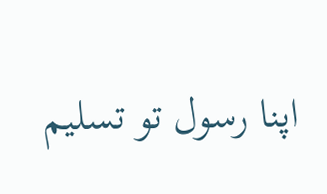اپنا رسول تو تسلیم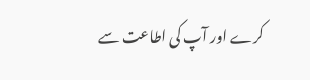کرے اور آپ کی اطاعت سے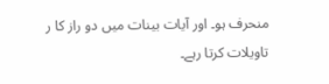منحرف ہو۔ اور آیات بینات میں دو راز کا ر تاویلات کرتا رہے۔